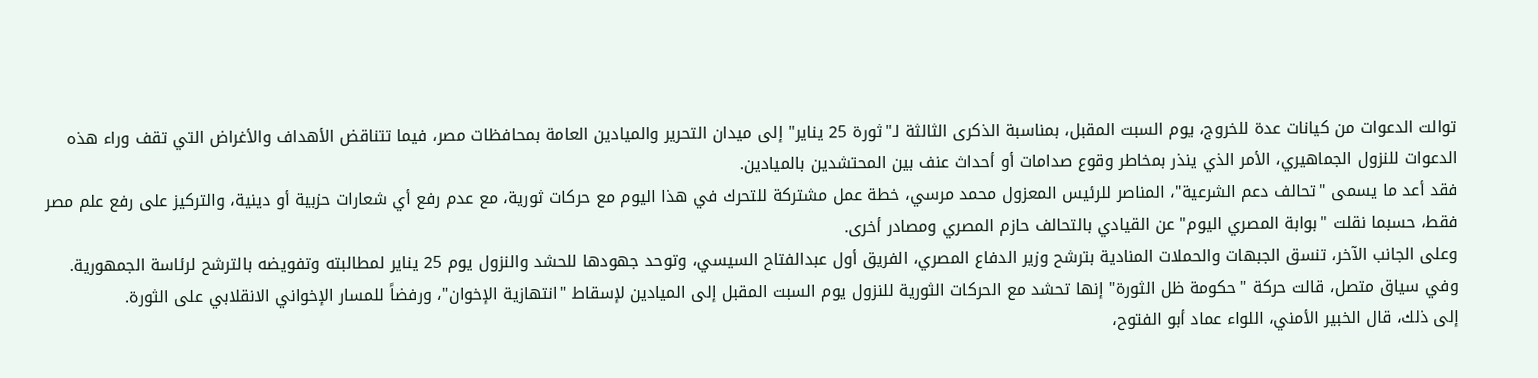توالت الدعوات من كيانات عدة للخروج، يوم السبت المقبل، بمناسبة الذكرى الثالثة لـ"ثورة 25 يناير" إلى ميدان التحرير والميادين العامة بمحافظات مصر، فيما تتناقض الأهداف والأغراض التي تقف وراء هذه الدعوات للنزول الجماهيري، الأمر الذي ينذر بمخاطر وقوع صدامات أو أحداث عنف بين المحتشدين بالميادين.
فقد أعد ما يسمى "تحالف دعم الشرعية"، المناصر للرئيس المعزول محمد مرسي، خطة عمل مشتركة للتحرك في هذا اليوم مع حركات ثورية، مع عدم رفع أي شعارات حزبية أو دينية، والتركيز على رفع علم مصر فقط، حسبما نقلت "بوابة المصري اليوم" عن القيادي بالتحالف حازم المصري ومصادر أخرى.
وعلى الجانب الآخر، تنسق الجبهات والحملات المنادية بترشح وزير الدفاع المصري، الفريق أول عبدالفتاح السيسي، وتوحد جهودها للحشد والنزول يوم 25 يناير لمطالبته وتفويضه بالترشح لرئاسة الجمهورية.
وفي سياق متصل، قالت حركة "حكومة ظل الثورة" إنها تحشد مع الحركات الثورية للنزول يوم السبت المقبل إلى الميادين لإسقاط "انتهازية الإخوان"، ورفضاً للمسار الإخواني الانقلابي على الثورة.
إلى ذلك، قال الخبير الأمني، اللواء عماد أبو الفتوح،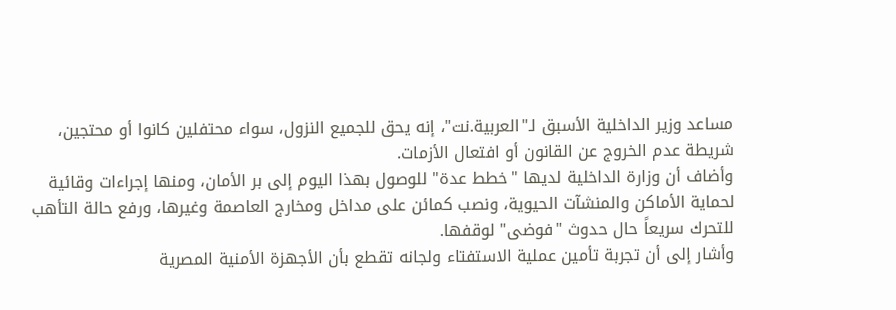مساعد وزير الداخلية الأسبق لـ"العربية.نت"، إنه يحق للجميع النزول، سواء محتفلين كانوا أو محتجين، شريطة عدم الخروج عن القانون أو افتعال الأزمات.
وأضاف أن وزارة الداخلية لديها "خطط عدة" للوصول بهذا اليوم إلى بر الأمان، ومنها إجراءات وقائية لحماية الأماكن والمنشآت الحيوية، ونصب كمائن على مداخل ومخارج العاصمة وغيرها، ورفع حالة التأهب للتحرك سريعاً حال حدوث "فوضى" لوقفها.
وأشار إلى أن تجربة تأمين عملية الاستفتاء ولجانه تقطع بأن الأجهزة الأمنية المصرية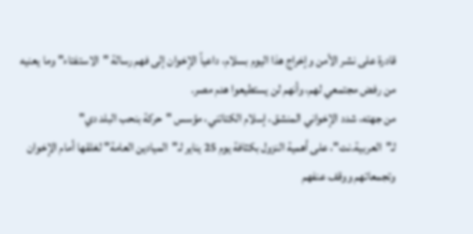قادرة على نشر الأمن وإخراج هذا اليوم بسلام، داعياً الإخوان إلى فهم رسالة "الاستفتاء" وما يعنيه من رفض مجتمعي لهم، وأنهم لن يستطيعوا هدم مصر.
من جهته، شدد الإخواني المنشق، إسلام الكتاتني، مؤسس "حركة بنحب البلد دي" لـ"العربية.نت"، على أهمية النزول بكثافة يوم 25 يناير لـ"الميادين العامة" لغلقها أمام الإخوان وتجمعاتهم ووقف عنفهم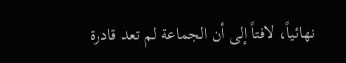نهائياً، لافتاً إلى أن الجماعة لم تعد قادرة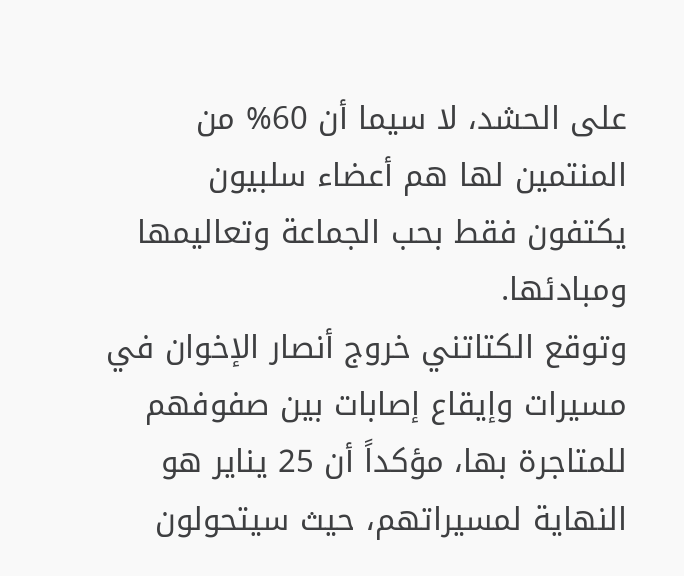على الحشد، لا سيما أن 60% من المنتمين لها هم أعضاء سلبيون يكتفون فقط بحب الجماعة وتعاليمها ومبادئها.
وتوقع الكتاتني خروج أنصار الإخوان في مسيرات وإيقاع إصابات بين صفوفهم للمتاجرة بها، مؤكداً أن 25 يناير هو النهاية لمسيراتهم، حيث سيتحولون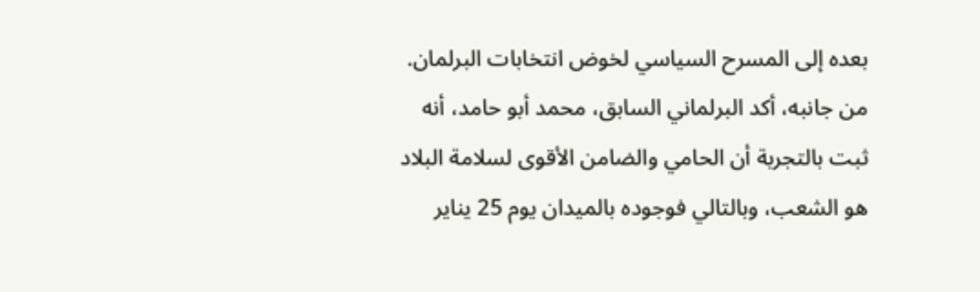بعده إلى المسرح السياسي لخوض انتخابات البرلمان.
من جانبه، أكد البرلماني السابق، محمد أبو حامد، أنه ثبت بالتجربة أن الحامي والضامن الأقوى لسلامة البلاد هو الشعب، وبالتالي فوجوده بالميدان يوم 25 يناير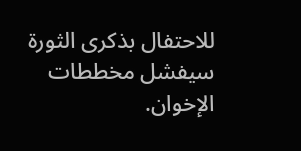للاحتفال بذكرى الثورة سيفشل مخططات الإخوان.